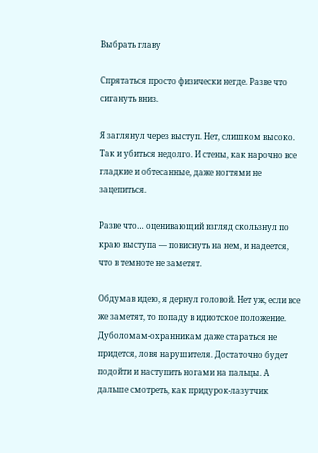Выбрать главу

Спрятаться просто физически негде. Разве что сигануть вниз.

Я заглянул через выступ. Нет, слишком высоко. Так и убиться недолго. И стены, как нарочно все гладкие и обтесанные, даже ногтями не зацепиться.

Разве что… оценивающий взгляд скользнул по краю выступа — повиснуть на нем, и надеется, что в темноте не заметят.

Обдумав идею, я дернул головой. Нет уж, если все же заметят, то попаду в идиотское положение. Дуболомам-охранникам даже стараться не придется, ловя нарушителя. Достаточно будет подойти и наступить ногами на пальцы. А дальше смотреть, как придурок-лазутчик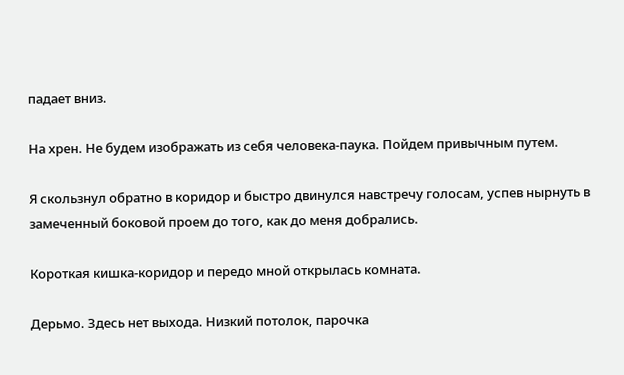падает вниз.

На хрен. Не будем изображать из себя человека-паука. Пойдем привычным путем.

Я скользнул обратно в коридор и быстро двинулся навстречу голосам, успев нырнуть в замеченный боковой проем до того, как до меня добрались.

Короткая кишка-коридор и передо мной открылась комната.

Дерьмо. Здесь нет выхода. Низкий потолок, парочка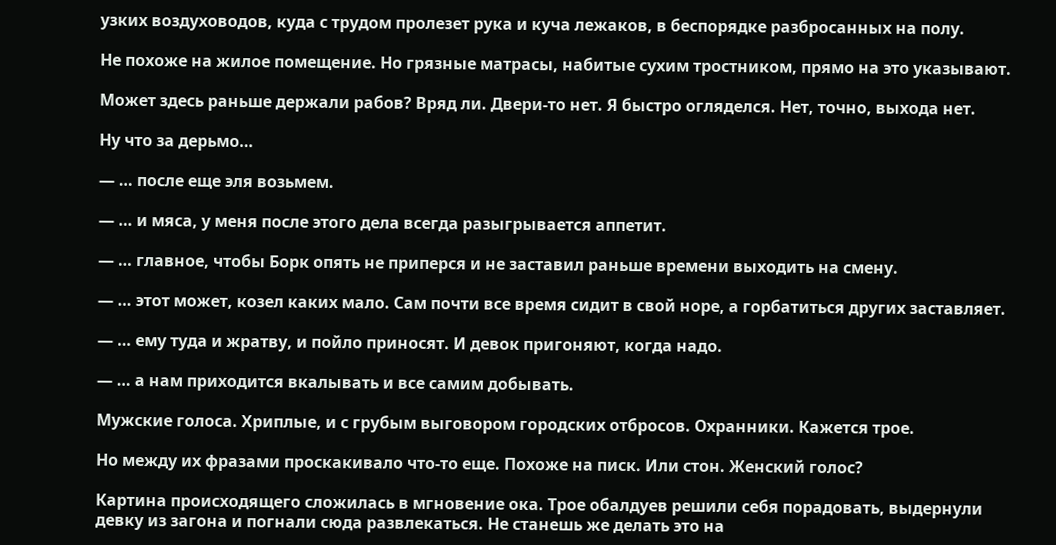узких воздуховодов, куда с трудом пролезет рука и куча лежаков, в беспорядке разбросанных на полу.

Не похоже на жилое помещение. Но грязные матрасы, набитые сухим тростником, прямо на это указывают.

Может здесь раньше держали рабов? Вряд ли. Двери-то нет. Я быстро огляделся. Нет, точно, выхода нет.

Ну что за дерьмо…

— … после еще эля возьмем.

— … и мяса, у меня после этого дела всегда разыгрывается аппетит.

— … главное, чтобы Борк опять не приперся и не заставил раньше времени выходить на смену.

— … этот может, козел каких мало. Сам почти все время сидит в свой норе, а горбатиться других заставляет.

— … ему туда и жратву, и пойло приносят. И девок пригоняют, когда надо.

— … а нам приходится вкалывать и все самим добывать.

Мужские голоса. Хриплые, и с грубым выговором городских отбросов. Охранники. Кажется трое.

Но между их фразами проскакивало что-то еще. Похоже на писк. Или стон. Женский голос?

Картина происходящего сложилась в мгновение ока. Трое обалдуев решили себя порадовать, выдернули девку из загона и погнали сюда развлекаться. Не станешь же делать это на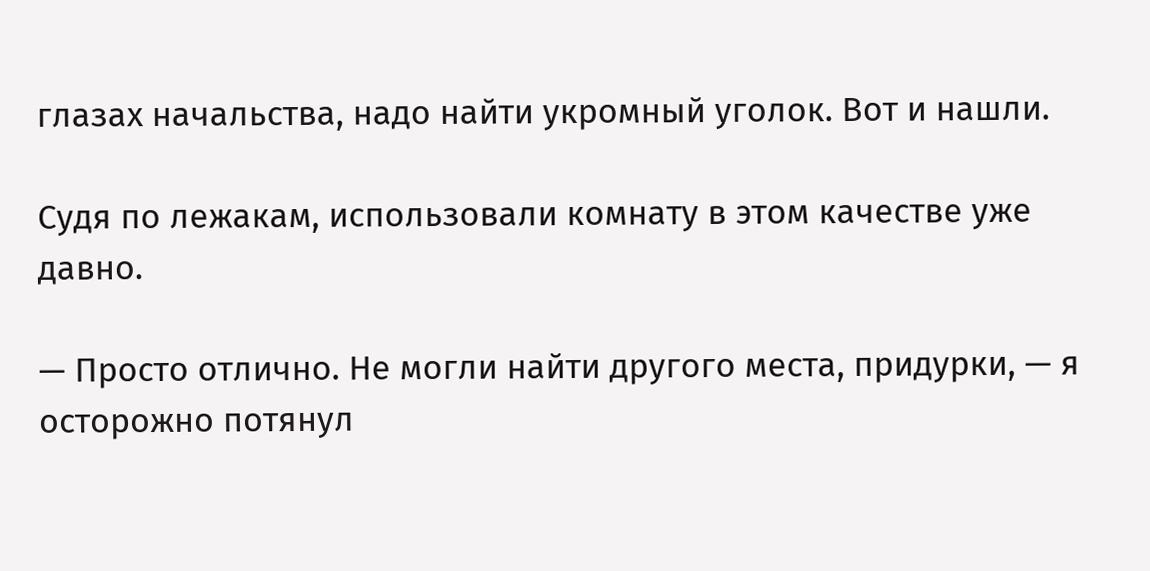глазах начальства, надо найти укромный уголок. Вот и нашли.

Судя по лежакам, использовали комнату в этом качестве уже давно.

— Просто отлично. Не могли найти другого места, придурки, — я осторожно потянул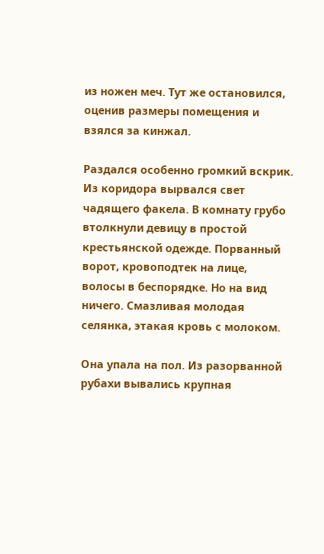из ножен меч. Тут же остановился, оценив размеры помещения и взялся за кинжал.

Раздался особенно громкий вскрик. Из коридора вырвался свет чадящего факела. В комнату грубо втолкнули девицу в простой крестьянской одежде. Порванный ворот, кровоподтек на лице, волосы в беспорядке. Но на вид ничего. Смазливая молодая селянка, этакая кровь с молоком.

Она упала на пол. Из разорванной рубахи вывались крупная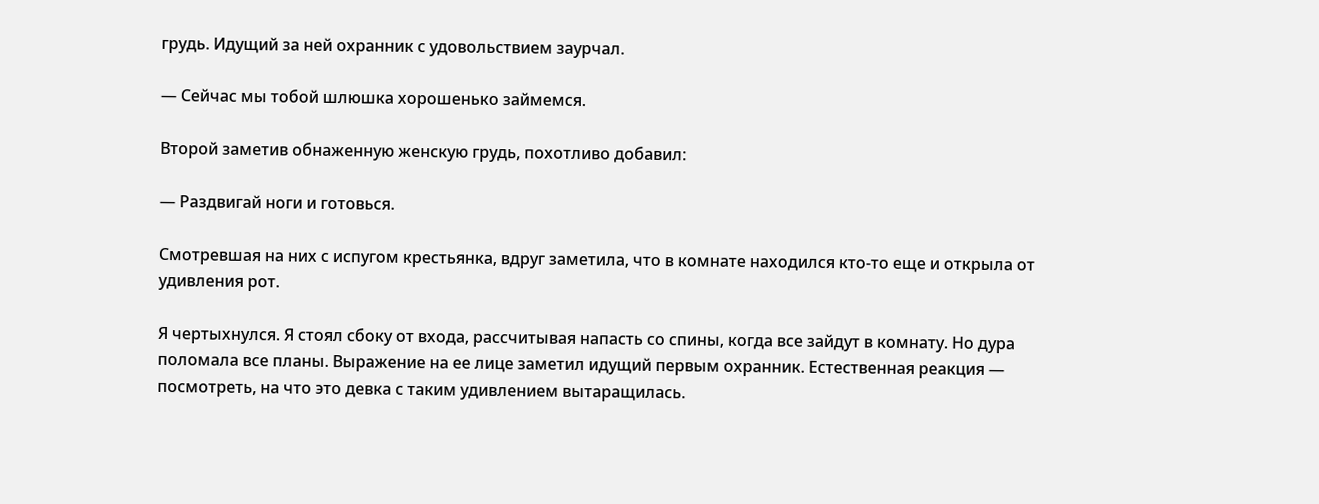грудь. Идущий за ней охранник с удовольствием заурчал.

— Сейчас мы тобой шлюшка хорошенько займемся.

Второй заметив обнаженную женскую грудь, похотливо добавил:

— Раздвигай ноги и готовься.

Смотревшая на них с испугом крестьянка, вдруг заметила, что в комнате находился кто-то еще и открыла от удивления рот.

Я чертыхнулся. Я стоял сбоку от входа, рассчитывая напасть со спины, когда все зайдут в комнату. Но дура поломала все планы. Выражение на ее лице заметил идущий первым охранник. Естественная реакция — посмотреть, на что это девка с таким удивлением вытаращилась.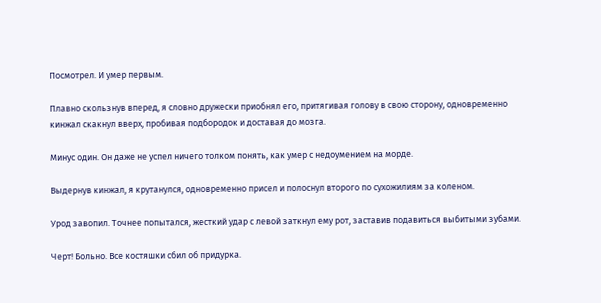Посмотрел. И умер первым.

Плавно скользнув вперед, я словно дружески приобнял его, притягивая голову в свою сторону, одновременно кинжал скакнул вверх, пробивая подбородок и доставая до мозга.

Минус один. Он даже не успел ничего толком понять, как умер с недоумением на морде.

Выдернув кинжал, я крутанулся, одновременно присел и полоснул второго по сухожилиям за коленом.

Урод завопил. Точнее попытался, жесткий удар с левой заткнул ему рот, заставив подавиться выбитыми зубами.

Черт! Больно. Все костяшки сбил об придурка.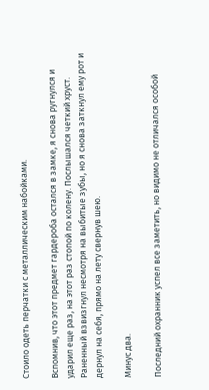Стоило одеть перчатки с металлическим набойками.

Вспомнив, что этот предмет гардероба остался в замке, я снова ругнулся и ударил еще раз, на этот раз стопой по колену. Послышался четкий хруст. Раненный взвизгнул несмотря на выбитые зубы, но я снова заткнул ему рот и дернул на себя, прямо на лету свернув шею.

Минус два.

Последний охранник успел все заметить, но видимо не отличался особой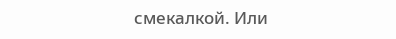смекалкой. Или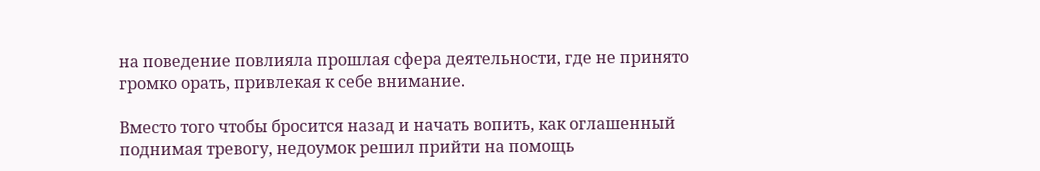на поведение повлияла прошлая сфера деятельности, где не принято громко орать, привлекая к себе внимание.

Вместо того чтобы бросится назад и начать вопить, как оглашенный поднимая тревогу, недоумок решил прийти на помощь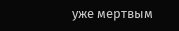уже мертвым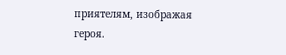приятелям, изображая героя.